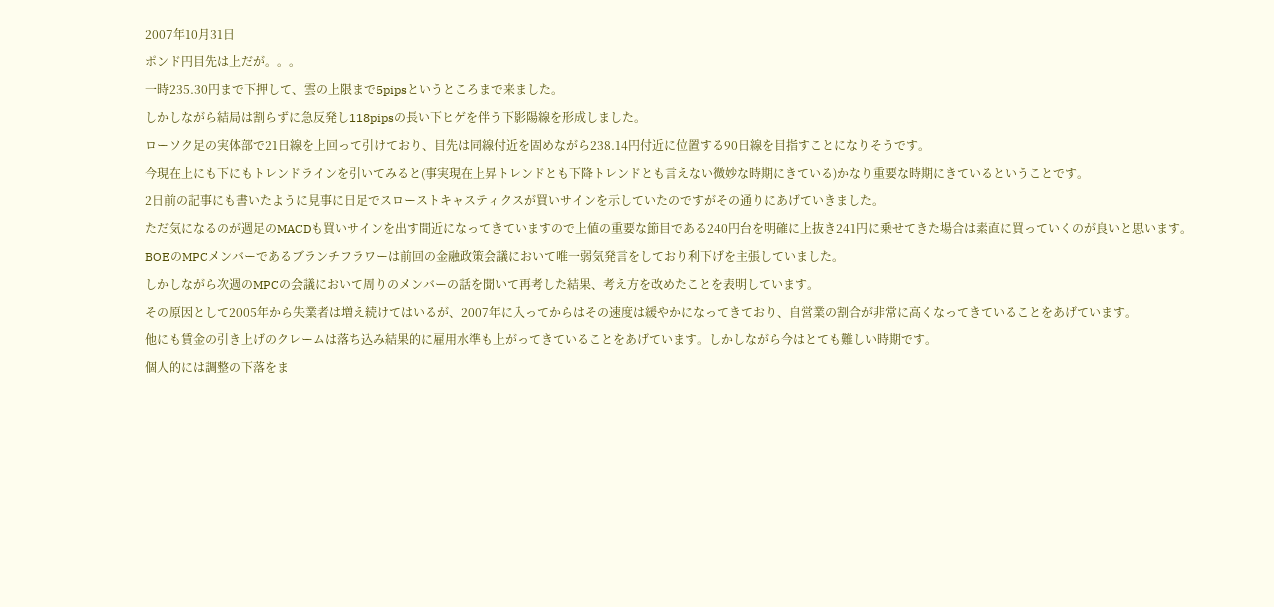2007年10月31日
ポンド円目先は上だが。。。
一時235.30円まで下押して、雲の上限まで5pipsというところまで来ました。
しかしながら結局は割らずに急反発し118pipsの長い下ヒゲを伴う下影陽線を形成しました。
ローソク足の実体部で21日線を上回って引けており、目先は同線付近を固めながら238.14円付近に位置する90日線を目指すことになりそうです。
今現在上にも下にもトレンドラインを引いてみると(事実現在上昇トレンドとも下降トレンドとも言えない微妙な時期にきている)かなり重要な時期にきているということです。
2日前の記事にも書いたように見事に日足でスローストキャスティクスが買いサインを示していたのですがその通りにあげていきました。
ただ気になるのが週足のMACDも買いサインを出す間近になってきていますので上値の重要な節目である240円台を明確に上抜き241円に乗せてきた場合は素直に買っていくのが良いと思います。
BOEのMPCメンバーであるブランチフラワーは前回の金融政策会議において唯一弱気発言をしており利下げを主張していました。
しかしながら次週のMPCの会議において周りのメンバーの話を聞いて再考した結果、考え方を改めたことを表明しています。
その原因として2005年から失業者は増え続けてはいるが、2007年に入ってからはその速度は緩やかになってきており、自営業の割合が非常に高くなってきていることをあげています。
他にも賃金の引き上げのクレームは落ち込み結果的に雇用水準も上がってきていることをあげています。しかしながら今はとても難しい時期です。
個人的には調整の下落をま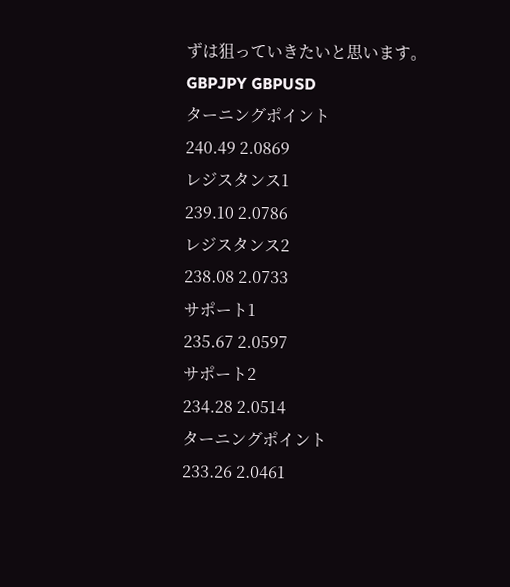ずは狙っていきたいと思います。
GBPJPY GBPUSD
ターニングポイント
240.49 2.0869
レジスタンス1
239.10 2.0786
レジスタンス2
238.08 2.0733
サポート1
235.67 2.0597
サポート2
234.28 2.0514
ターニングポイント
233.26 2.0461